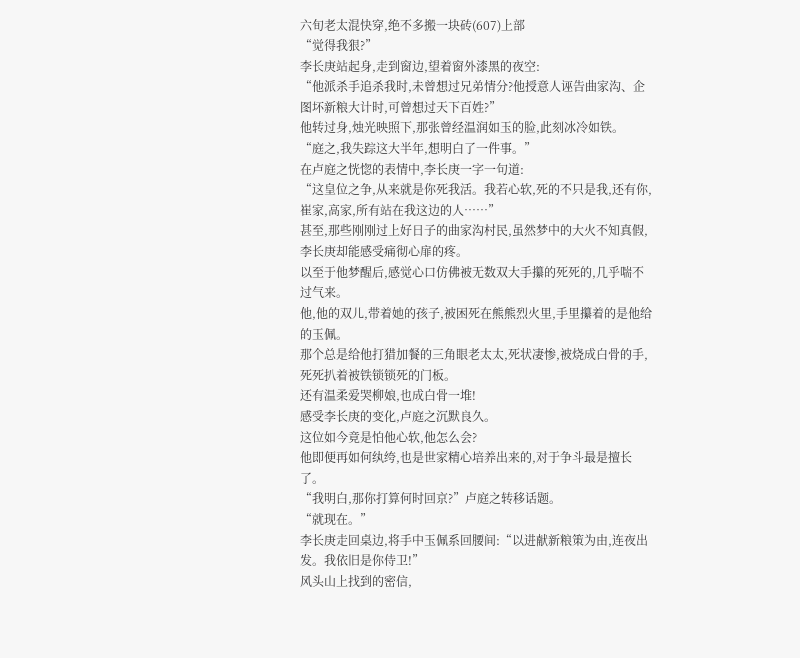六旬老太混快穿,绝不多搬一块砖(607)上部
“觉得我狠?”
李长庚站起身,走到窗边,望着窗外漆黑的夜空:
“他派杀手追杀我时,未曾想过兄弟情分?他授意人诬告曲家沟、企图坏新粮大计时,可曾想过天下百姓?”
他转过身,烛光映照下,那张曾经温润如玉的脸,此刻冰冷如铁。
“庭之,我失踪这大半年,想明白了一件事。”
在卢庭之恍惚的表情中,李长庚一字一句道:
“这皇位之争,从来就是你死我活。我若心软,死的不只是我,还有你,崔家,高家,所有站在我这边的人……”
甚至,那些刚刚过上好日子的曲家沟村民,虽然梦中的大火不知真假,李长庚却能感受痛彻心扉的疼。
以至于他梦醒后,感觉心口仿佛被无数双大手攥的死死的,几乎喘不过气来。
他,他的双儿,带着她的孩子,被困死在熊熊烈火里,手里攥着的是他给的玉佩。
那个总是给他打猎加餐的三角眼老太太,死状凄惨,被烧成白骨的手,死死扒着被铁锁锁死的门板。
还有温柔爱哭柳娘,也成白骨一堆!
感受李长庚的变化,卢庭之沉默良久。
这位如今竟是怕他心软,他怎么会?
他即便再如何纨绔,也是世家精心培养出来的,对于争斗最是擅长了。
“我明白,那你打算何时回京?”卢庭之转移话题。
“就现在。”
李长庚走回桌边,将手中玉佩系回腰间:“以进献新粮策为由,连夜出发。我依旧是你侍卫!”
风头山上找到的密信,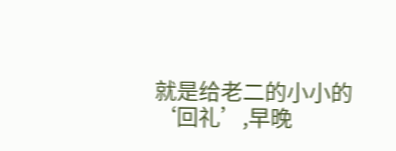就是给老二的小小的‘回礼’,早晚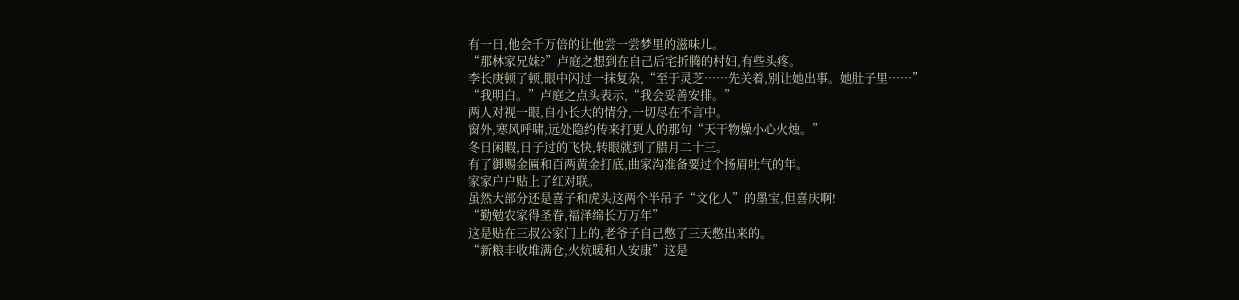有一日,他会千万倍的让他尝一尝梦里的滋味儿。
“那林家兄妹?”卢庭之想到在自己后宅折腾的村妇,有些头疼。
李长庚顿了顿,眼中闪过一抹复杂,“至于灵芝……先关着,别让她出事。她肚子里……”
“我明白。”卢庭之点头表示,“我会妥善安排。”
两人对视一眼,自小长大的情分,一切尽在不言中。
窗外,寒风呼啸,远处隐约传来打更人的那句“天干物燥小心火烛。”
冬日闲暇,日子过的飞快,转眼就到了腊月二十三。
有了御赐金匾和百两黄金打底,曲家沟准备要过个扬眉吐气的年。
家家户户贴上了红对联。
虽然大部分还是喜子和虎头这两个半吊子“文化人”的墨宝,但喜庆啊!
“勤勉农家得圣眷,福泽绵长万万年”
这是贴在三叔公家门上的,老爷子自己憋了三天憋出来的。
“新粮丰收堆满仓,火炕暖和人安康”这是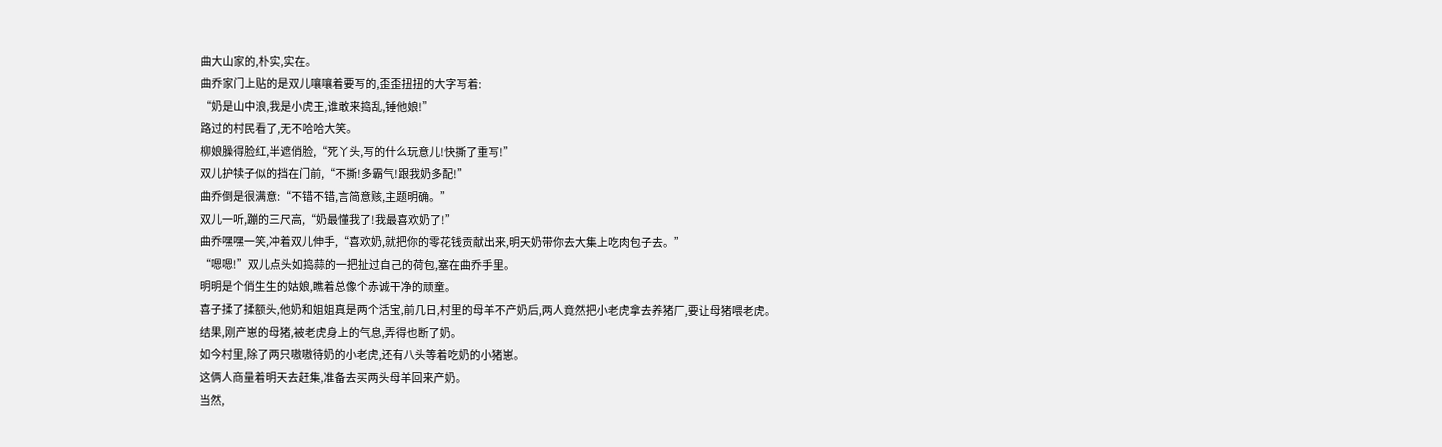曲大山家的,朴实,实在。
曲乔家门上贴的是双儿嚷嚷着要写的,歪歪扭扭的大字写着:
“奶是山中浪,我是小虎王,谁敢来捣乱,锤他娘!”
路过的村民看了,无不哈哈大笑。
柳娘臊得脸红,半遮俏脸,“死丫头,写的什么玩意儿!快撕了重写!”
双儿护犊子似的挡在门前,“不撕!多霸气!跟我奶多配!”
曲乔倒是很满意:“不错不错,言简意赅,主题明确。”
双儿一听,蹦的三尺高,“奶最懂我了!我最喜欢奶了!”
曲乔嘿嘿一笑,冲着双儿伸手,“喜欢奶,就把你的零花钱贡献出来,明天奶带你去大集上吃肉包子去。”
“嗯嗯!”双儿点头如捣蒜的一把扯过自己的荷包,塞在曲乔手里。
明明是个俏生生的姑娘,瞧着总像个赤诚干净的顽童。
喜子揉了揉额头,他奶和姐姐真是两个活宝,前几日,村里的母羊不产奶后,两人竟然把小老虎拿去养猪厂,要让母猪喂老虎。
结果,刚产崽的母猪,被老虎身上的气息,弄得也断了奶。
如今村里,除了两只嗷嗷待奶的小老虎,还有八头等着吃奶的小猪崽。
这俩人商量着明天去赶集,准备去买两头母羊回来产奶。
当然,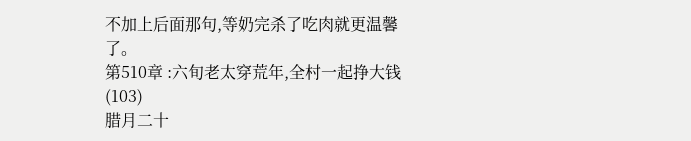不加上后面那句,等奶完杀了吃肉就更温馨了。
第510章 :六旬老太穿荒年,全村一起挣大钱(103)
腊月二十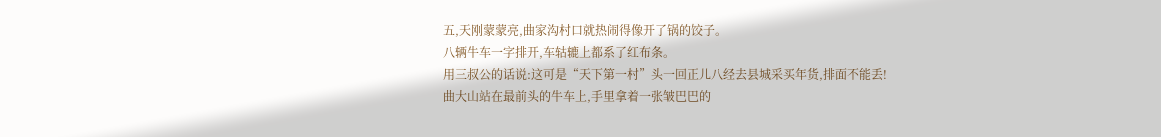五,天刚蒙蒙亮,曲家沟村口就热闹得像开了锅的饺子。
八辆牛车一字排开,车轱辘上都系了红布条。
用三叔公的话说:这可是“天下第一村”头一回正儿八经去县城采买年货,排面不能丢!
曲大山站在最前头的牛车上,手里拿着一张皱巴巴的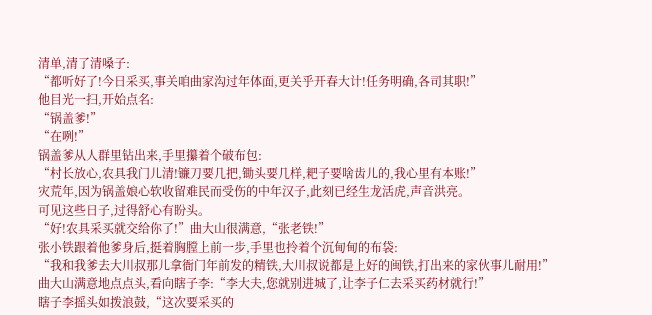清单,清了清嗓子:
“都听好了!今日采买,事关咱曲家沟过年体面,更关乎开春大计!任务明确,各司其职!”
他目光一扫,开始点名:
“锅盖爹!”
“在咧!”
锅盖爹从人群里钻出来,手里攥着个破布包:
“村长放心,农具我门儿清!镰刀要几把,锄头要几样,耙子要啥齿儿的,我心里有本账!”
灾荒年,因为锅盖娘心软收留难民而受伤的中年汉子,此刻已经生龙活虎,声音洪亮。
可见这些日子,过得舒心有盼头。
“好!农具采买就交给你了!”曲大山很满意,“张老铁!”
张小铁跟着他爹身后,挺着胸膛上前一步,手里也拎着个沉甸甸的布袋:
“我和我爹去大川叔那儿拿衙门年前发的精铁,大川叔说都是上好的闽铁,打出来的家伙事儿耐用!”
曲大山满意地点点头,看向瞎子李:“李大夫,您就别进城了,让李子仁去采买药材就行!”
瞎子李摇头如拨浪鼓,“这次要采买的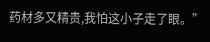药材多又精贵,我怕这小子走了眼。”